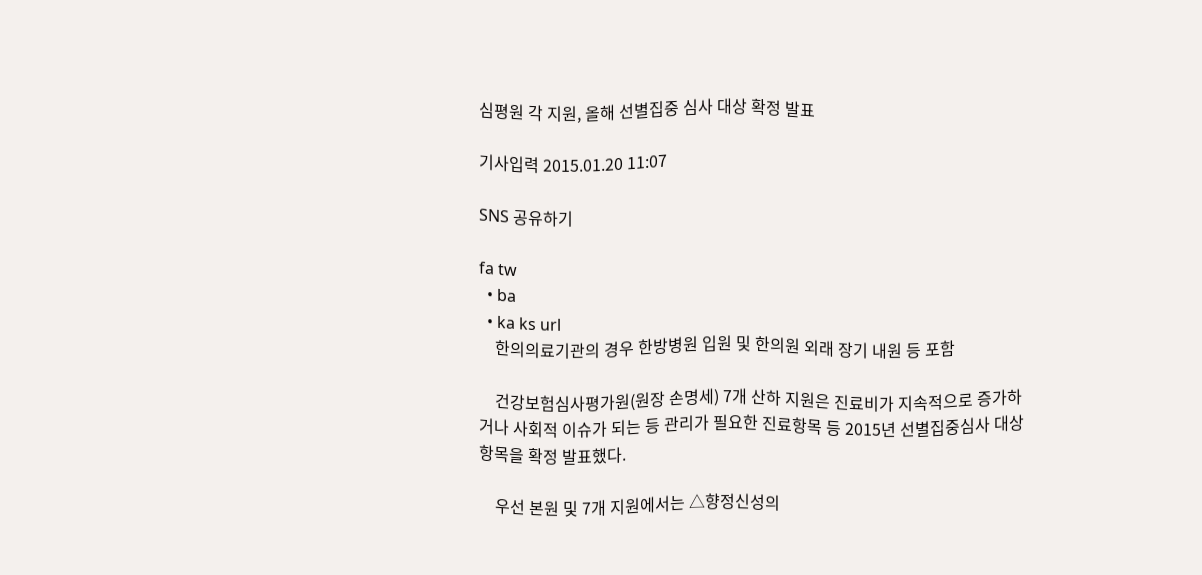심평원 각 지원, 올해 선별집중 심사 대상 확정 발표

기사입력 2015.01.20 11:07

SNS 공유하기

fa tw
  • ba
  • ka ks url
    한의의료기관의 경우 한방병원 입원 및 한의원 외래 장기 내원 등 포함

    건강보험심사평가원(원장 손명세) 7개 산하 지원은 진료비가 지속적으로 증가하거나 사회적 이슈가 되는 등 관리가 필요한 진료항목 등 2015년 선별집중심사 대상항목을 확정 발표했다.

    우선 본원 및 7개 지원에서는 △향정신성의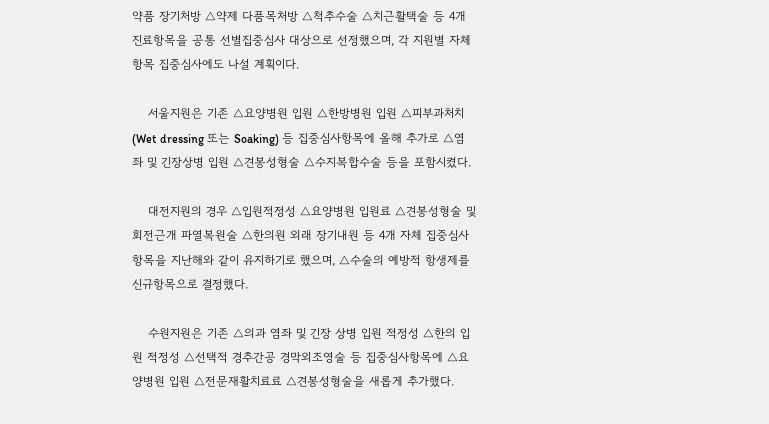약품 장기처방 △약제 다품목처방 △척추수술 △치근활택술 등 4개 진료항목을 공통 선별집중심사 대상으로 선정했으며, 각 지원별 자체항목 집중심사에도 나설 계획이다.

    서울지원은 기존 △요양병원 입원 △한방병원 입원 △피부과처치(Wet dressing 또는 Soaking) 등 집중심사항목에 올해 추가로 △염좌 및 긴장상병 입원 △견봉성형술 △수지복합수술 등을 포함시켰다.

    대전지원의 경우 △입원적정성 △요양병원 입원료 △견봉성형술 및 회전근개 파열복원술 △한의원 외래 장기내원 등 4개 자체 집중심사항목을 지난해와 같이 유지하기로 했으며, △수술의 예방적 항생제를 신규항목으로 결정했다.

    수원지원은 기존 △의과 염좌 및 긴장 상병 입원 적정성 △한의 입원 적정성 △선택적 경추간공 경막외조영술 등 집중심사항목에 △요양병원 입원 △전문재활치료료 △견봉성형술을 새롭게 추가했다.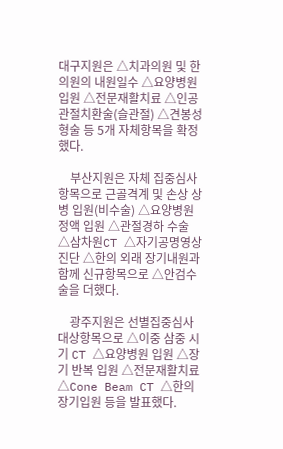대구지원은 △치과의원 및 한의원의 내원일수 △요양병원 입원 △전문재활치료 △인공관절치환술(슬관절) △견봉성형술 등 5개 자체항목을 확정했다.

    부산지원은 자체 집중심사항목으로 근골격계 및 손상 상병 입원(비수술) △요양병원 정액 입원 △관절경하 수술 △삼차원CT △자기공명영상진단 △한의 외래 장기내원과 함께 신규항목으로 △안검수술을 더했다.

    광주지원은 선별집중심사 대상항목으로 △이중 삼중 시기 CT △요양병원 입원 △장기 반복 입원 △전문재활치료 △Cone Beam CT △한의 장기입원 등을 발표했다.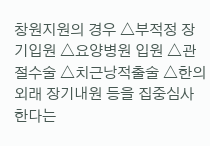창원지원의 경우 △부적정 장기입원 △요양병원 입원 △관절수술 △치근낭적출술 △한의 외래 장기내원 등을 집중심사한다는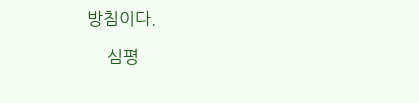방침이다.

    심평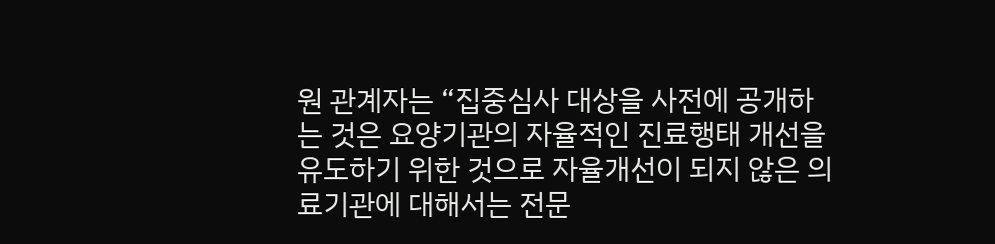원 관계자는 “집중심사 대상을 사전에 공개하는 것은 요양기관의 자율적인 진료행태 개선을 유도하기 위한 것으로 자율개선이 되지 않은 의료기관에 대해서는 전문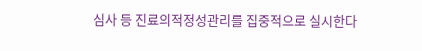심사 등 진료의적정성관리를 집중적으로 실시한다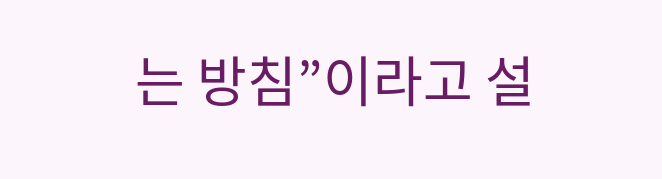는 방침”이라고 설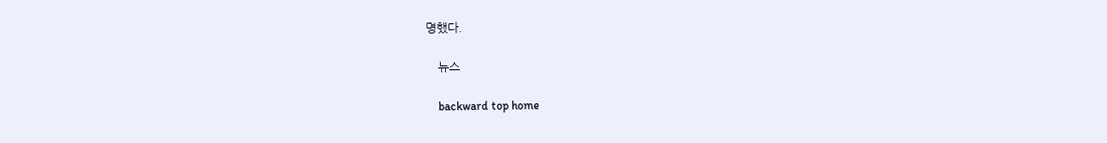명했다.

    뉴스

    backward top home